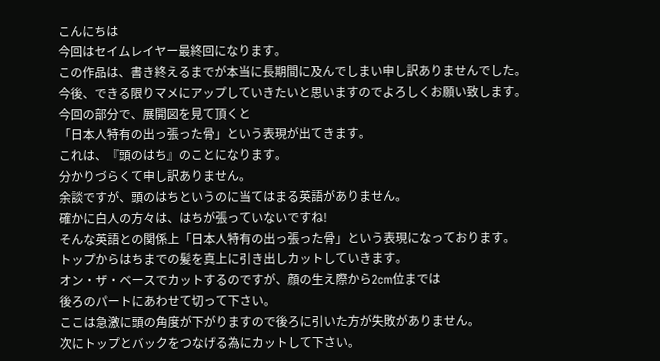こんにちは
今回はセイムレイヤー最終回になります。
この作品は、書き終えるまでが本当に長期間に及んでしまい申し訳ありませんでした。
今後、できる限りマメにアップしていきたいと思いますのでよろしくお願い致します。
今回の部分で、展開図を見て頂くと
「日本人特有の出っ張った骨」という表現が出てきます。
これは、『頭のはち』のことになります。
分かりづらくて申し訳ありません。
余談ですが、頭のはちというのに当てはまる英語がありません。
確かに白人の方々は、はちが張っていないですね!
そんな英語との関係上「日本人特有の出っ張った骨」という表現になっております。
トップからはちまでの髪を真上に引き出しカットしていきます。
オン・ザ・ベースでカットするのですが、顔の生え際から2cm位までは
後ろのパートにあわせて切って下さい。
ここは急激に頭の角度が下がりますので後ろに引いた方が失敗がありません。
次にトップとバックをつなげる為にカットして下さい。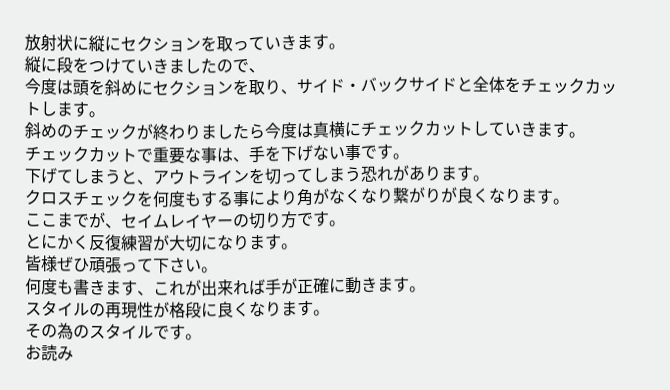放射状に縦にセクションを取っていきます。
縦に段をつけていきましたので、
今度は頭を斜めにセクションを取り、サイド・バックサイドと全体をチェックカットします。
斜めのチェックが終わりましたら今度は真横にチェックカットしていきます。
チェックカットで重要な事は、手を下げない事です。
下げてしまうと、アウトラインを切ってしまう恐れがあります。
クロスチェックを何度もする事により角がなくなり繋がりが良くなります。
ここまでが、セイムレイヤーの切り方です。
とにかく反復練習が大切になります。
皆様ぜひ頑張って下さい。
何度も書きます、これが出来れば手が正確に動きます。
スタイルの再現性が格段に良くなります。
その為のスタイルです。
お読み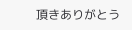頂きありがとう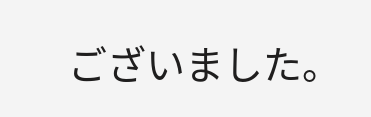ございました。